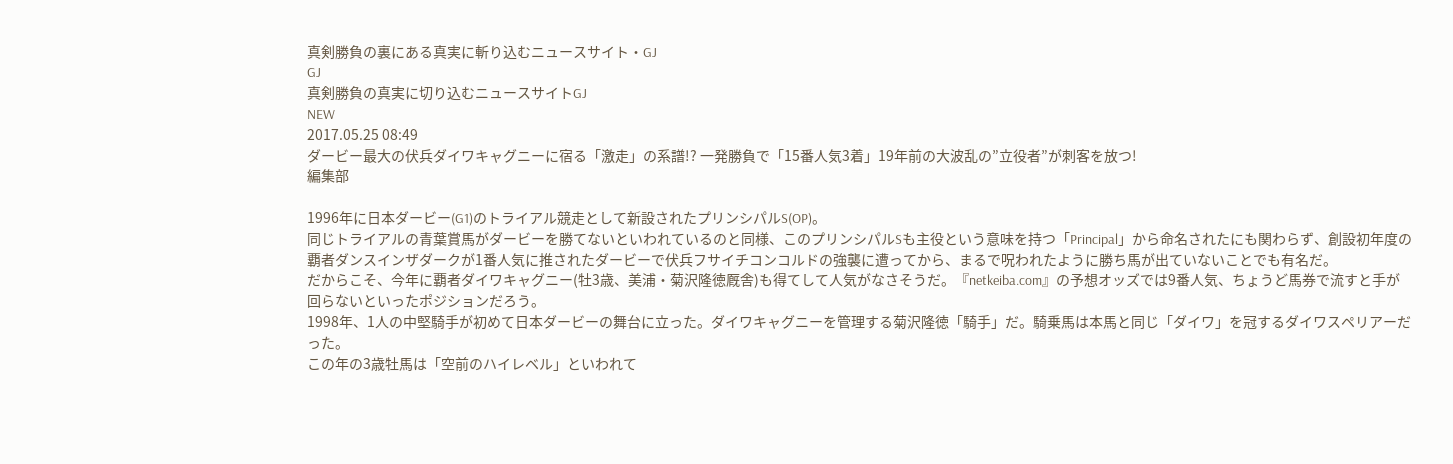真剣勝負の裏にある真実に斬り込むニュースサイト・GJ
GJ
真剣勝負の真実に切り込むニュースサイトGJ
NEW
2017.05.25 08:49
ダービー最大の伏兵ダイワキャグニーに宿る「激走」の系譜!? 一発勝負で「15番人気3着」19年前の大波乱の”立役者”が刺客を放つ!
編集部

1996年に日本ダービー(G1)のトライアル競走として新設されたプリンシパルS(OP)。
同じトライアルの青葉賞馬がダービーを勝てないといわれているのと同様、このプリンシパルSも主役という意味を持つ「Principal」から命名されたにも関わらず、創設初年度の覇者ダンスインザダークが1番人気に推されたダービーで伏兵フサイチコンコルドの強襲に遭ってから、まるで呪われたように勝ち馬が出ていないことでも有名だ。
だからこそ、今年に覇者ダイワキャグニー(牡3歳、美浦・菊沢隆徳厩舎)も得てして人気がなさそうだ。『netkeiba.com』の予想オッズでは9番人気、ちょうど馬券で流すと手が回らないといったポジションだろう。
1998年、1人の中堅騎手が初めて日本ダービーの舞台に立った。ダイワキャグニーを管理する菊沢隆徳「騎手」だ。騎乗馬は本馬と同じ「ダイワ」を冠するダイワスペリアーだった。
この年の3歳牡馬は「空前のハイレベル」といわれて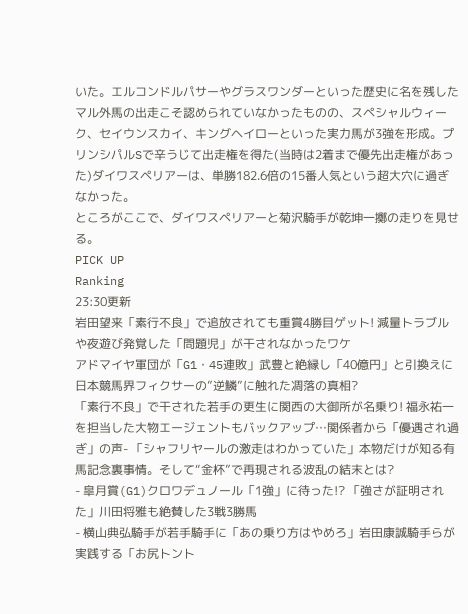いた。エルコンドルパサーやグラスワンダーといった歴史に名を残したマル外馬の出走こそ認められていなかったものの、スペシャルウィーク、セイウンスカイ、キングヘイローといった実力馬が3強を形成。プリンシパルSで辛うじて出走権を得た(当時は2着まで優先出走権があった)ダイワスペリアーは、単勝182.6倍の15番人気という超大穴に過ぎなかった。
ところがここで、ダイワスペリアーと菊沢騎手が乾坤一擲の走りを見せる。
PICK UP
Ranking
23:30更新
岩田望来「素行不良」で追放されても重賞4勝目ゲット! 減量トラブルや夜遊び発覚した「問題児」が干されなかったワケ
アドマイヤ軍団が「G1・45連敗」武豊と絶縁し「40億円」と引換えに日本競馬界フィクサーの”逆鱗”に触れた凋落の真相?
「素行不良」で干された若手の更生に関西の大御所が名乗り! 福永祐一を担当した大物エージェントもバックアップ…関係者から「優遇され過ぎ」の声- 「シャフリヤールの激走はわかっていた」本物だけが知る有馬記念裏事情。そして“金杯”で再現される波乱の結末とは?
- 皐月賞(G1)クロワデュノール「1強」に待った!? 「強さが証明された」川田将雅も絶賛した3戦3勝馬
- 横山典弘騎手が若手騎手に「あの乗り方はやめろ」岩田康誠騎手らが実践する「お尻トント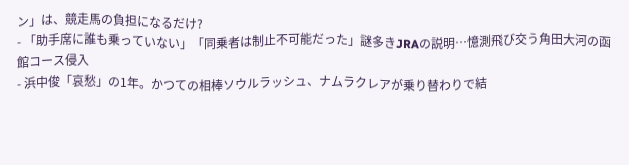ン」は、競走馬の負担になるだけ?
- 「助手席に誰も乗っていない」「同乗者は制止不可能だった」謎多きJRAの説明…憶測飛び交う角田大河の函館コース侵入
- 浜中俊「哀愁」の1年。かつての相棒ソウルラッシュ、ナムラクレアが乗り替わりで結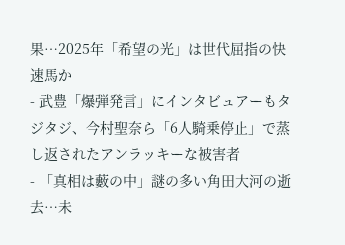果…2025年「希望の光」は世代屈指の快速馬か
- 武豊「爆弾発言」にインタビュアーもタジタジ、今村聖奈ら「6人騎乗停止」で蒸し返されたアンラッキーな被害者
- 「真相は藪の中」謎の多い角田大河の逝去…未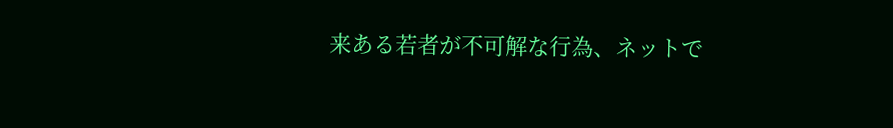来ある若者が不可解な行為、ネットで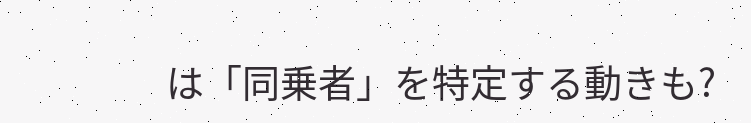は「同乗者」を特定する動きも?